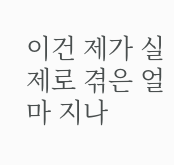이건 제가 실제로 겪은 얼마 지나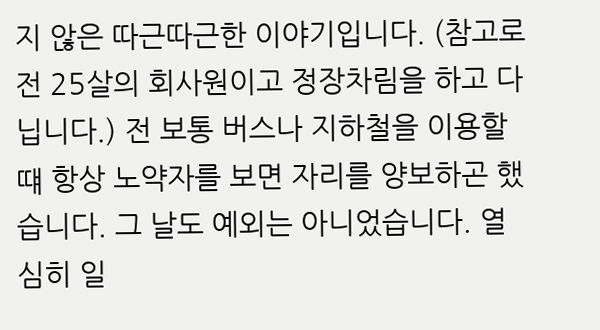지 않은 따근따근한 이야기입니다. (참고로 전 25살의 회사원이고 정장차림을 하고 다닙니다.) 전 보통 버스나 지하철을 이용할 떄 항상 노약자를 보면 자리를 양보하곤 했습니다. 그 날도 예외는 아니었습니다. 열심히 일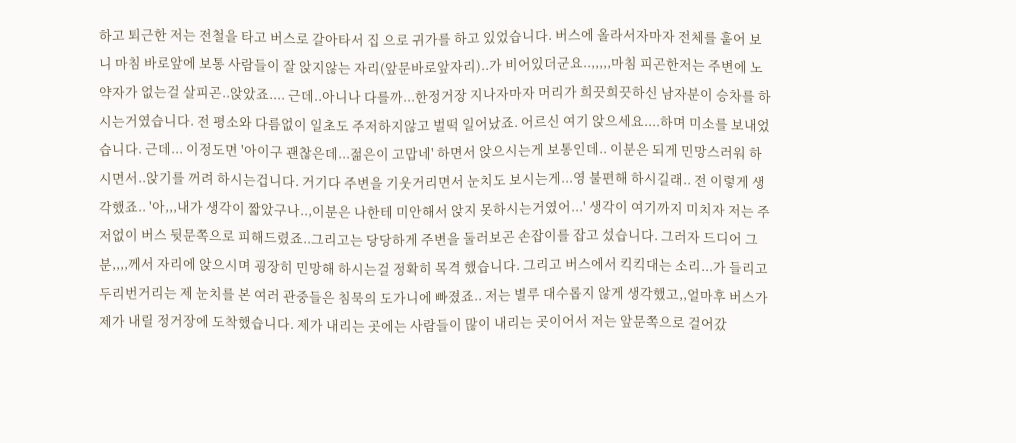하고 퇴근한 저는 전철을 타고 버스로 갈아타서 집 으로 귀가를 하고 있었습니다. 버스에 올라서자마자 전체를 훝어 보니 마침 바로앞에 보통 사람들이 잘 앉지않는 자리(앞문바로앞자리)..가 비어있더군요..,,,,,마침 피곤한저는 주변에 노약자가 없는걸 살피곤..앉았죠.... 근데..아니나 다를까...한정거장 지나자마자 머리가 희끗희끗하신 남자분이 승차를 하시는거였습니다. 전 평소와 다름없이 일초도 주저하지않고 벌떡 일어났죠. 어르신 여기 앉으세요....하며 미소를 보내었습니다. 근데... 이정도면 '아이구 괜찮은데...젊은이 고맙네' 하면서 앉으시는게 보통인데.. 이분은 되게 민망스러워 하시면서..앉기를 꺼려 하시는겁니다. 거기다 주변을 기웃거리면서 눈치도 보시는게...영 불편해 하시길래.. 전 이렇게 생각했죠.. '아,,,내가 생각이 짧았구나..,이분은 나한테 미안해서 앉지 못하시는거였어...' 생각이 여기까지 미치자 저는 주저없이 버스 뒷문쪽으로 피해드렸죠..그리고는 당당하게 주변을 둘러보곤 손잡이를 잡고 섰습니다. 그러자 드디어 그분,,,,께서 자리에 앉으시며 굉장히 민망해 하시는걸 정확히 목격 했습니다. 그리고 버스에서 킥킥대는 소리...가 들리고 두리번거리는 제 눈치를 본 여러 관중들은 침묵의 도가니에 빠졌죠.. 저는 별루 대수롭지 않게 생각했고,,얼마후 버스가 제가 내릴 정거장에 도착했습니다. 제가 내리는 곳에는 사람들이 많이 내리는 곳이어서 저는 앞문쪽으로 걸어갔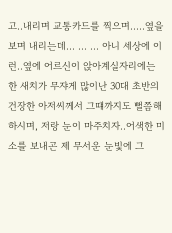고..내리며 교통카드를 찍으며.....옆을 보며 내리는데... ... ... 아니 세상에 이런..옆에 어르신이 앉아계실자리에는 한 새치가 무쟈게 많이난 30대 초반의 건장한 아저씨께서 그떄까지도 뻘쯤해하시며, 저랑 눈이 마주치자..어색한 미소를 보내곤 제 무서운 눈빛에 그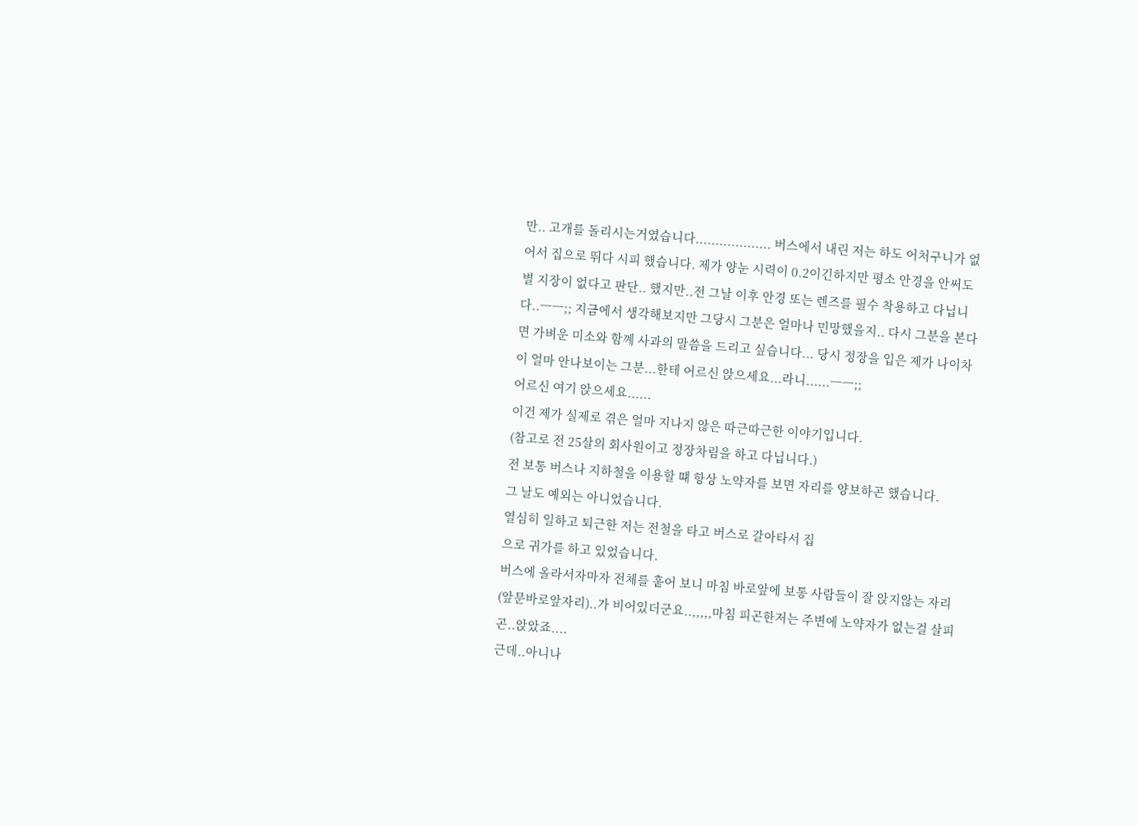만.. 고개를 돌리시는거였습니다................... 버스에서 내린 저는 하도 어처구니가 없어서 집으로 뛰다 시피 했습니다. 제가 양눈 시력이 0.2이긴하지만 평소 안경을 안써도 별 지장이 없다고 판단.. 했지만..전 그날 이후 안경 또는 렌즈를 필수 착용하고 다닙니다..ㅡㅡ;; 지금에서 생각해보지만 그당시 그분은 얼마나 민망했을지.. 다시 그분을 본다면 가벼운 미소와 함꼐 사과의 말씀을 드리고 싶습니다... 당시 정장을 입은 제가 나이차이 얼마 안나보이는 그분...한테 어르신 앉으세요...라니......ㅡㅡ;;
어르신 여기 앉으세요......
이건 제가 실제로 겪은 얼마 지나지 않은 따근따근한 이야기입니다.
(참고로 전 25살의 회사원이고 정장차림을 하고 다닙니다.)
전 보통 버스나 지하철을 이용할 떄 항상 노약자를 보면 자리를 양보하곤 했습니다.
그 날도 예외는 아니었습니다.
열심히 일하고 퇴근한 저는 전철을 타고 버스로 갈아타서 집
으로 귀가를 하고 있었습니다.
버스에 올라서자마자 전체를 훝어 보니 마침 바로앞에 보통 사람들이 잘 앉지않는 자리(앞문바로앞자리)..가 비어있더군요..,,,,,마침 피곤한저는 주변에 노약자가 없는걸 살피곤..앉았죠....
근데..아니나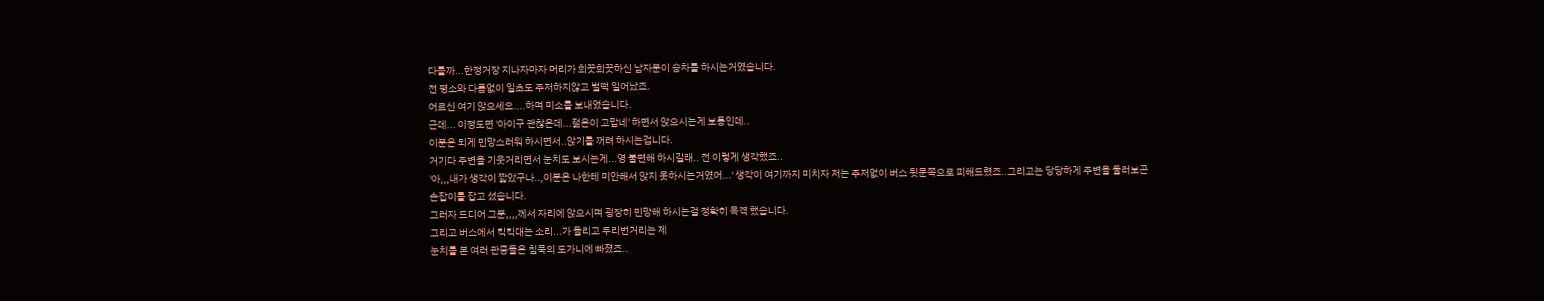다를까...한정거장 지나자마자 머리가 희끗희끗하신 남자분이 승차를 하시는거였습니다.
전 평소와 다름없이 일초도 주저하지않고 벌떡 일어났죠.
어르신 여기 앉으세요....하며 미소를 보내었습니다.
근데... 이정도면 '아이구 괜찮은데...젊은이 고맙네' 하면서 앉으시는게 보통인데..
이분은 되게 민망스러워 하시면서..앉기를 꺼려 하시는겁니다.
거기다 주변을 기웃거리면서 눈치도 보시는게...영 불편해 하시길래.. 전 이렇게 생각했죠..
'아,,,내가 생각이 짧았구나..,이분은 나한테 미안해서 앉지 못하시는거였어...' 생각이 여기까지 미치자 저는 주저없이 버스 뒷문쪽으로 피해드렸죠..그리고는 당당하게 주변을 둘러보곤
손잡이를 잡고 섰습니다.
그러자 드디어 그분,,,,께서 자리에 앉으시며 굉장히 민망해 하시는걸 정확히 목격 했습니다.
그리고 버스에서 킥킥대는 소리...가 들리고 두리번거리는 제
눈치를 본 여러 관중들은 침묵의 도가니에 빠졌죠..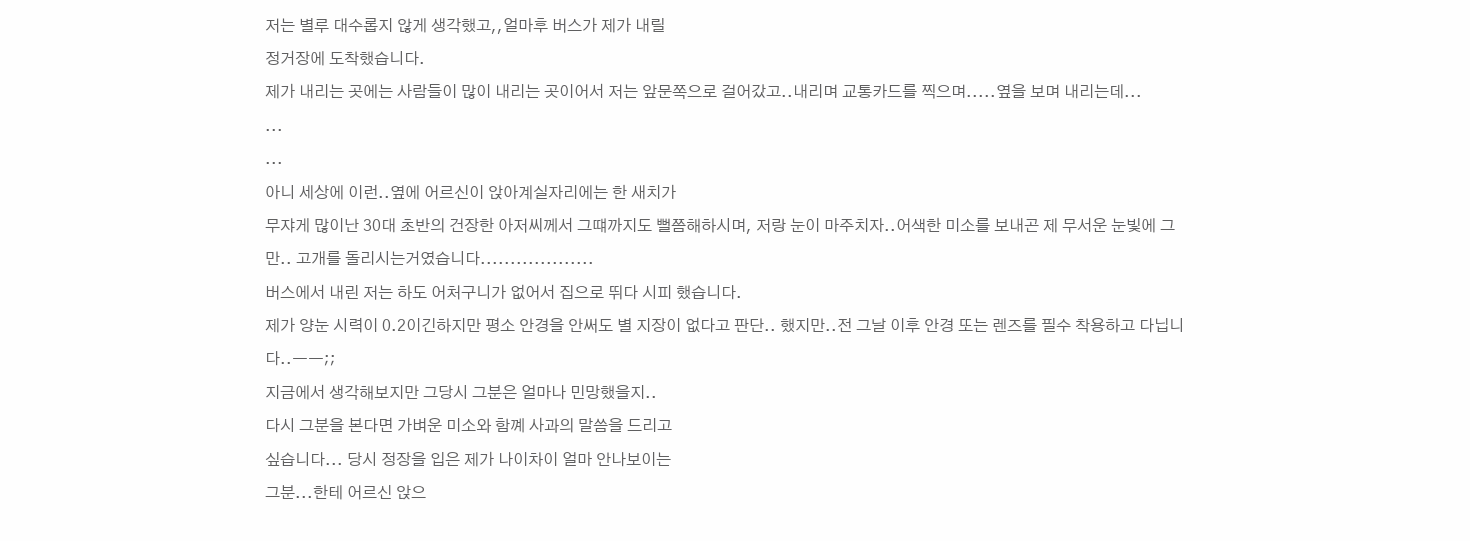저는 별루 대수롭지 않게 생각했고,,얼마후 버스가 제가 내릴
정거장에 도착했습니다.
제가 내리는 곳에는 사람들이 많이 내리는 곳이어서 저는 앞문쪽으로 걸어갔고..내리며 교통카드를 찍으며.....옆을 보며 내리는데...
...
...
아니 세상에 이런..옆에 어르신이 앉아계실자리에는 한 새치가
무쟈게 많이난 30대 초반의 건장한 아저씨께서 그떄까지도 뻘쯤해하시며, 저랑 눈이 마주치자..어색한 미소를 보내곤 제 무서운 눈빛에 그만.. 고개를 돌리시는거였습니다...................
버스에서 내린 저는 하도 어처구니가 없어서 집으로 뛰다 시피 했습니다.
제가 양눈 시력이 0.2이긴하지만 평소 안경을 안써도 별 지장이 없다고 판단.. 했지만..전 그날 이후 안경 또는 렌즈를 필수 착용하고 다닙니다..ㅡㅡ;;
지금에서 생각해보지만 그당시 그분은 얼마나 민망했을지..
다시 그분을 본다면 가벼운 미소와 함꼐 사과의 말씀을 드리고
싶습니다... 당시 정장을 입은 제가 나이차이 얼마 안나보이는
그분...한테 어르신 앉으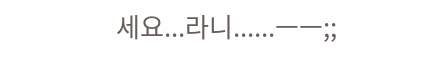세요...라니......ㅡㅡ;;